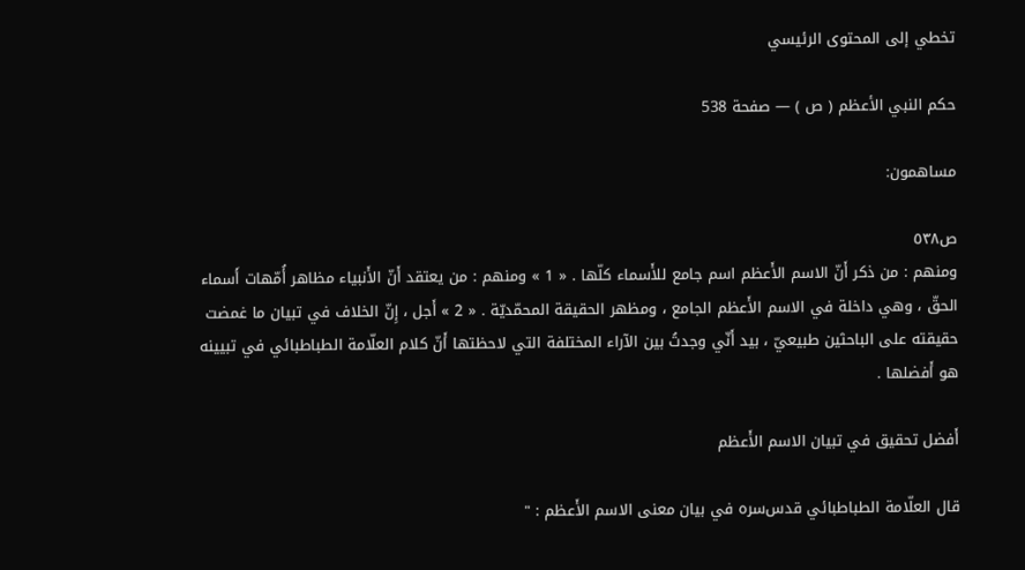تخطي إلى المحتوى الرئيسي

حكم النبي الأعظم ( ص ) — صفحة 538

مساهمون:

ص٥٣٨
ومنهم : من ذكر أَنّ الاسم الأَعظم اسم جامع للأَسماء كلّها . « 1 » ومنهم : من يعتقد أَنّ الأَنبياء مظاهر أُمّهات أَسماء الحقّ ، وهي داخلة في الاسم الأَعظم الجامع ، ومظهر الحقيقة المحمّديّة . « 2 » أَجل ، إِنّ الخلاف في تبيان ما غمضت حقيقته على الباحثين طبيعيّ ، بيد أَنّي وجدتُ بين الآراء المختلفة التي لاحظتها أَنّ كلام العلّامة الطباطبائي في تبيينه هو أَفضلها .

أَفضل تحقيق في تبيان الاسم الأَعظم

قال العلّامة الطباطبائي قدس‌سره في بيان معنى الاسم الأَعظم : "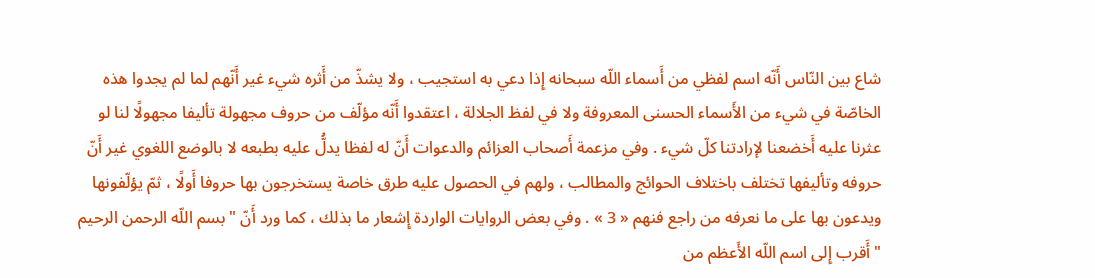شاع بين النّاس أَنّه اسم لفظي من أَسماء اللّه سبحانه إِذا دعي به استجيب ، ولا يشذّ من أَثره شيء غير أَنّهم لما لم يجدوا هذه الخاصّة في شيء من الأَسماء الحسنى المعروفة ولا في لفظ الجلالة ، اعتقدوا أَنّه مؤلّف من حروف مجهولة تأليفا مجهولًا لنا لو عثرنا عليه أَخضعنا لإرادتنا كلّ شيء . وفي مزعمة أَصحاب العزائم والدعوات أَنّ له لفظا يدلُّ عليه بطبعه لا بالوضع اللغوي غير أَنّ حروفه وتأليفها تختلف باختلاف الحوائج والمطالب ، ولهم في الحصول عليه طرق خاصة يستخرجون بها حروفا أَولًا ، ثمّ يؤلّفونها ويدعون بها على ما نعرفه من راجع فنهم « 3 » . وفي بعض الروايات الواردة إِشعار ما بذلك ، كما ورد أَنّ " بسم اللّه الرحمن الرحيم " أَقرب إِلى اسم اللّه الأَعظم من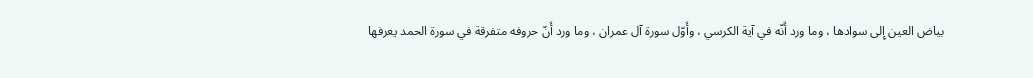بياض العين إِلى سوادها ، وما ورد أَنّه في آية الكرسي ، وأَوّل سورة آل عمران ، وما ورد أَنّ حروفه متفرقة في سورة الحمد يعرفها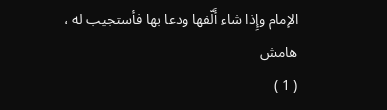الإمام وإِذا شاء أَلّفها ودعا بها فأستجيب له ،
هامش
( 1 )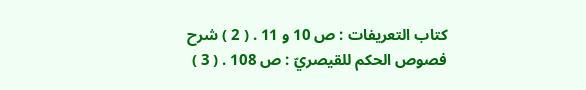كتاب التعريفات : ص 10 و 11 . ( 2 ) شرح فصوص الحكم للقيصريّ : ص 108 . ( 3 )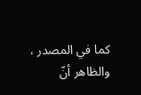كما في المصدر ، والظاهر أنّ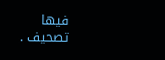فيها تصحيف .